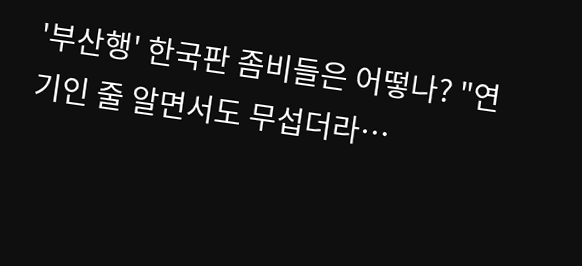'부산행' 한국판 좀비들은 어떻나? "연기인 줄 알면서도 무섭더라…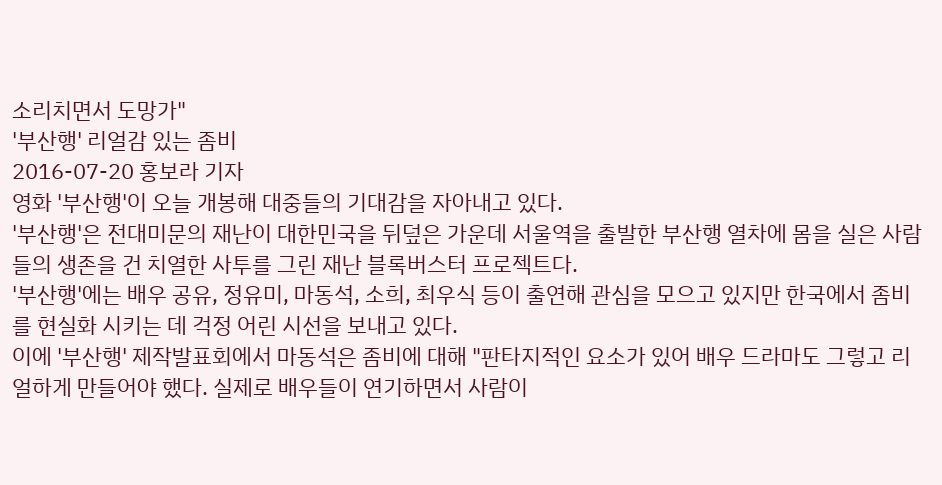소리치면서 도망가"
'부산행' 리얼감 있는 좀비
2016-07-20 홍보라 기자
영화 '부산행'이 오늘 개봉해 대중들의 기대감을 자아내고 있다.
'부산행'은 전대미문의 재난이 대한민국을 뒤덮은 가운데 서울역을 출발한 부산행 열차에 몸을 실은 사람들의 생존을 건 치열한 사투를 그린 재난 블록버스터 프로젝트다.
'부산행'에는 배우 공유, 정유미, 마동석, 소희, 최우식 등이 출연해 관심을 모으고 있지만 한국에서 좀비를 현실화 시키는 데 걱정 어린 시선을 보내고 있다.
이에 '부산행' 제작발표회에서 마동석은 좀비에 대해 "판타지적인 요소가 있어 배우 드라마도 그렇고 리얼하게 만들어야 했다. 실제로 배우들이 연기하면서 사람이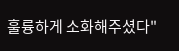훌륭하게 소화해주셨다"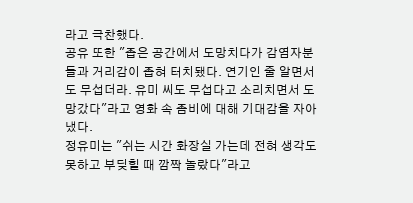라고 극찬했다.
공유 또한 "좁은 공간에서 도망치다가 감염자분들과 거리감이 좁혀 터치됐다. 연기인 줄 알면서도 무섭더라. 유미 씨도 무섭다고 소리치면서 도망갔다"라고 영화 속 좀비에 대해 기대감을 자아냈다.
정유미는 "쉬는 시간 화장실 가는데 전혀 생각도 못하고 부딪힐 때 깜짝 놀랐다"라고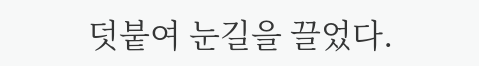덧붙여 눈길을 끌었다.